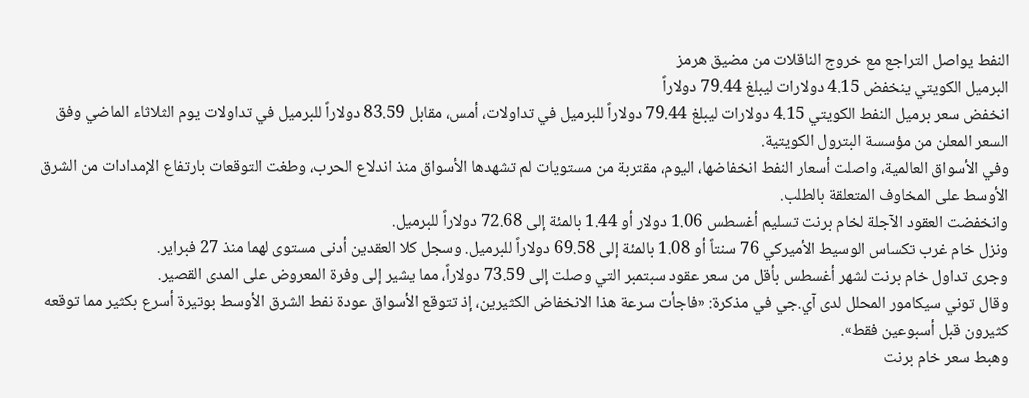النفط يواصل التراجع مع خروج الناقلات من مضيق هرمز
البرميل الكويتي ينخفض 4.15 دولارات ليبلغ 79.44 دولاراً
انخفض سعر برميل النفط الكويتي 4.15 دولارات ليبلغ 79.44 دولاراً للبرميل في تداولات، أمس، مقابل 83.59 دولاراً للبرميل في تداولات يوم الثلاثاء الماضي وفق السعر المعلن من مؤسسة البترول الكويتية.
وفي الأسواق العالمية، واصلت أسعار النفط انخفاضها، اليوم، مقتربة من مستويات لم تشهدها الأسواق منذ اندلاع الحرب، وطغت التوقعات بارتفاع الإمدادات من الشرق الأوسط على المخاوف المتعلقة بالطلب.
وانخفضت العقود الآجلة لخام برنت تسليم أغسطس 1.06 دولار أو 1.44 بالمئة إلى 72.68 دولاراً للبرميل.
ونزل خام غرب تكساس الوسيط الأميركي 76 سنتاً أو 1.08 بالمئة إلى 69.58 دولاراً للبرميل. وسجل كلا العقدين أدنى مستوى لهما منذ 27 فبراير.
وجرى تداول خام برنت لشهر أغسطس بأقل من سعر عقود سبتمبر التي وصلت إلى 73.59 دولاراً، مما يشير إلى وفرة المعروض على المدى القصير.
وقال توني سيكامور المحلل لدى آي.جي في مذكرة: «فاجأت سرعة هذا الانخفاض الكثيرين، إذ تتوقع الأسواق عودة نفط الشرق الأوسط بوتيرة أسرع بكثير مما توقعه كثيرون قبل أسبوعين فقط».
وهبط سعر خام برنت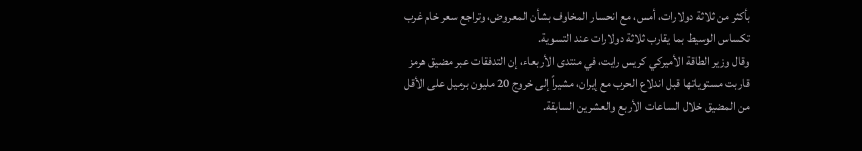بأكثر من ثلاثة دولارات، أمس، مع انحسار المخاوف بشأن المعروض، وتراجع سعر خام غرب تكساس الوسيط بما يقارب ثلاثة دولارات عند التسوية.
وقال وزير الطاقة الأميركي كريس رايت، في منتدى الأربعاء، إن التدفقات عبر مضيق هرمز قاربت مستوياتها قبل اندلاع الحرب مع إيران، مشيراً إلى خروج 20 مليون برميل على الأقل من المضيق خلال الساعات الأربع والعشرين السابقة.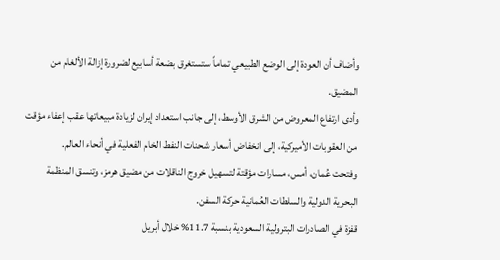وأضاف أن العودة إلى الوضع الطبيعي تماماً ستستغرق بضعة أسابيع لضرورة إزالة الألغام من المضيق.
وأدى ارتفاع المعروض من الشرق الأوسط، إلى جانب استعداد إيران لزيادة مبيعاتها عقب إعفاء مؤقت من العقوبات الأميركية، إلى انخفاض أسعار شحنات النفط الخام الفعلية في أنحاء العالم.
وفتحت عُمان، أمس، مسارات مؤقتة لتسهيل خروج الناقلات من مضيق هرمز، وتنسق المنظمة البحرية الدولية والسلطات العُمانية حركة السفن.
قفزة في الصادرات البترولية السعودية بنسبة 11.7% خلال أبريل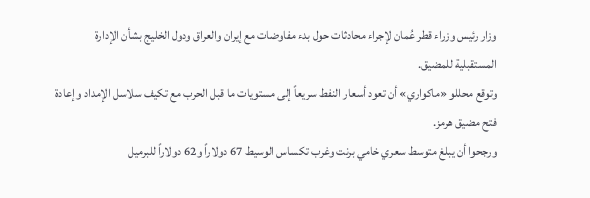وزار رئيس وزراء قطر عُمان لإجراء محادثات حول بدء مفاوضات مع إيران والعراق ودول الخليج بشأن الإدارة المستقبلية للمضيق.
وتوقع محللو «ماكواري» أن تعود أسعار النفط سريعاً إلى مستويات ما قبل الحرب مع تكيف سلاسل الإمداد وإعادة فتح مضيق هرمز.
ورجحوا أن يبلغ متوسط سعري خامي برنت وغرب تكساس الوسيط 67 دولاراً و62 دولاراً للبرميل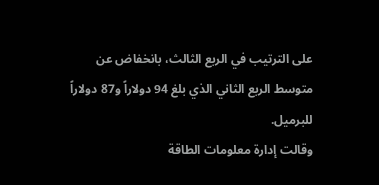على الترتيب في الربع الثالث، بانخفاض عن متوسط الربع الثاني الذي بلغ 94 دولاراً و87 دولاراً للبرميل.
وقالت إدارة معلومات الطاقة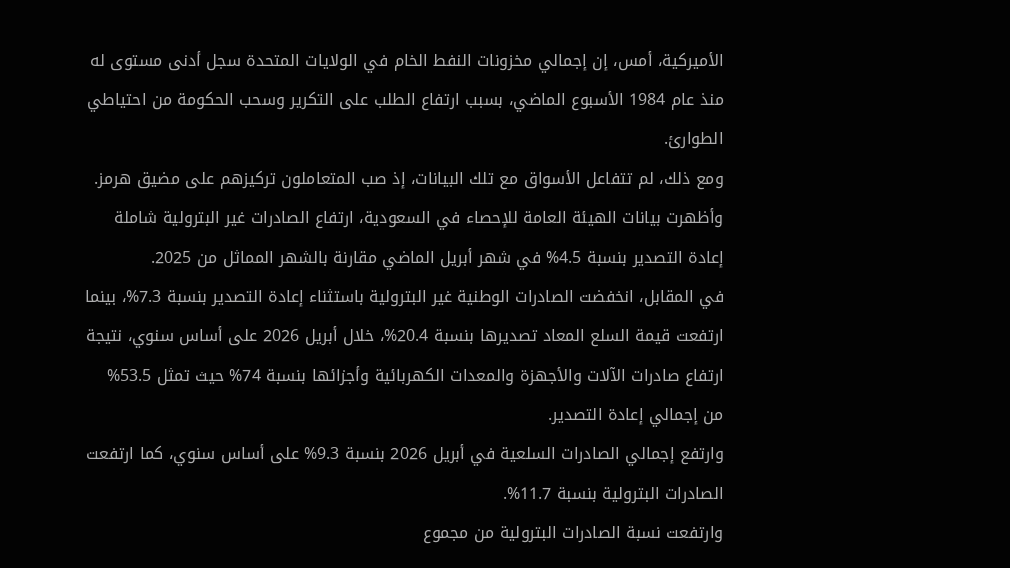الأميركية، أمس، إن إجمالي مخزونات النفط الخام في الولايات المتحدة سجل أدنى مستوى له منذ عام 1984 الأسبوع الماضي، بسبب ارتفاع الطلب على التكرير وسحب الحكومة من احتياطي الطوارئ.
ومع ذلك، لم تتفاعل الأسواق مع تلك البيانات، إذ صب المتعاملون تركيزهم على مضيق هرمز.
وأظهرت بيانات الهيئة العامة للإحصاء في السعودية، ارتفاع الصادرات غير البترولية شاملة إعادة التصدير بنسبة 4.5% في شهر أبريل الماضي مقارنة بالشهر المماثل من 2025.
في المقابل، انخفضت الصادرات الوطنية غير البترولية باستثناء إعادة التصدير بنسبة 7.3%، بينما ارتفعت قيمة السلع المعاد تصديرها بنسبة 20.4%، خلال أبريل 2026 على أساس سنوي، نتيجة ارتفاع صادرات الآلات والأجهزة والمعدات الكهربائية وأجزائها بنسبة 74% حيث تمثل 53.5% من إجمالي إعادة التصدير.
وارتفع إجمالي الصادرات السلعية في أبريل 2026 بنسبة 9.3% على أساس سنوي، كما ارتفعت الصادرات البترولية بنسبة 11.7%.
وارتفعت نسبة الصادرات البترولية من مجموع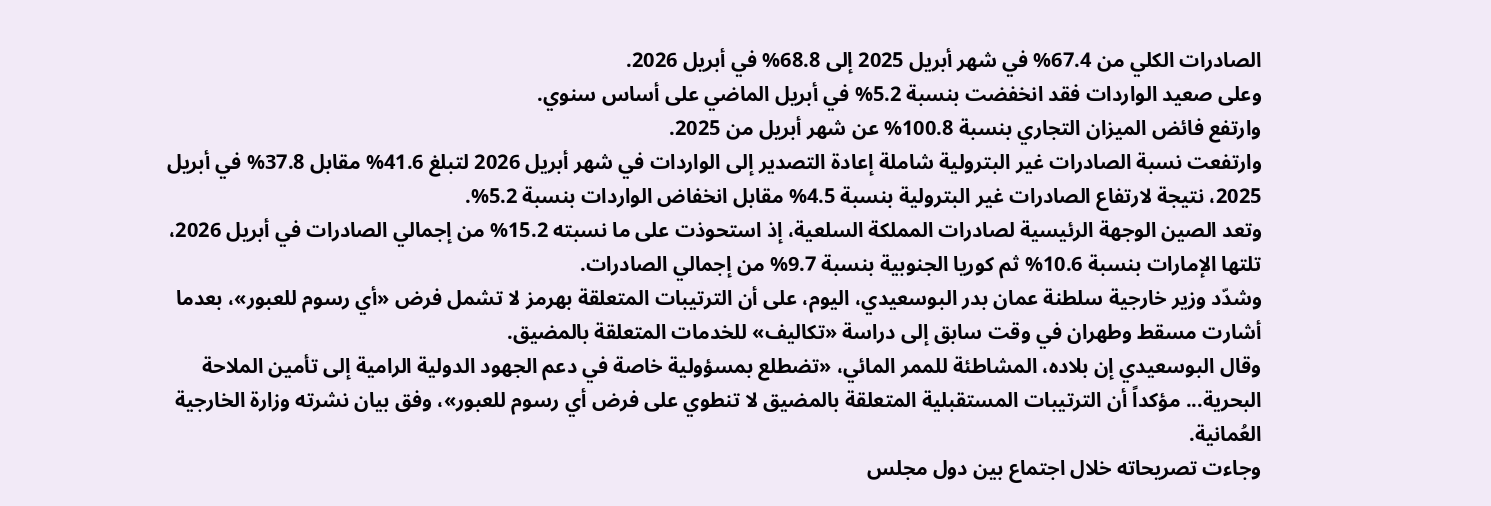الصادرات الكلي من 67.4% في شهر أبريل 2025 إلى 68.8% في أبريل 2026.
وعلى صعيد الواردات فقد انخفضت بنسبة 5.2% في أبريل الماضي على أساس سنوي.
وارتفع فائض الميزان التجاري بنسبة 100.8% عن شهر أبريل من 2025.
وارتفعت نسبة الصادرات غير البترولية شاملة إعادة التصدير إلى الواردات في شهر أبريل 2026 لتبلغ 41.6% مقابل 37.8% في أبريل 2025، نتيجة لارتفاع الصادرات غير البترولية بنسبة 4.5% مقابل انخفاض الواردات بنسبة 5.2%.
وتعد الصين الوجهة الرئيسية لصادرات المملكة السلعية، إذ استحوذت على ما نسبته 15.2% من إجمالي الصادرات في أبريل 2026، تلتها الإمارات بنسبة 10.6% ثم كوريا الجنوبية بنسبة 9.7% من إجمالي الصادرات.
وشدّد وزير خارجية سلطنة عمان بدر البوسعيدي، اليوم، على أن الترتيبات المتعلقة بهرمز لا تشمل فرض «أي رسوم للعبور»، بعدما أشارت مسقط وطهران في وقت سابق إلى دراسة «تكاليف» للخدمات المتعلقة بالمضيق.
وقال البوسعيدي إن بلاده، المشاطئة للممر المائي، «تضطلع بمسؤولية خاصة في دعم الجهود الدولية الرامية إلى تأمين الملاحة البحرية... مؤكداً أن الترتيبات المستقبلية المتعلقة بالمضيق لا تنطوي على فرض أي رسوم للعبور»، وفق بيان نشرته وزارة الخارجية العُمانية.
وجاءت تصريحاته خلال اجتماع بين دول مجلس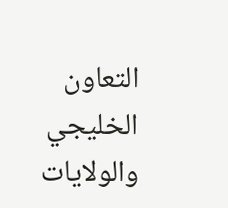التعاون الخليجي والولايات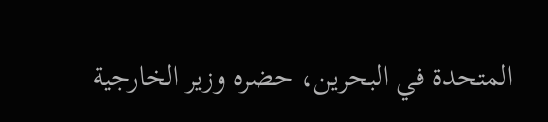المتحدة في البحرين، حضره وزير الخارجية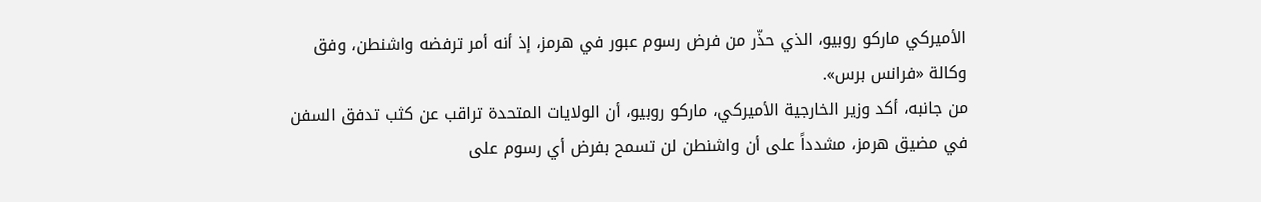الأميركي ماركو روبيو، الذي حذّر من فرض رسوم عبور في هرمز، إذ أنه أمر ترفضه واشنطن، وفق وكالة «فرانس برس».
من جانبه، أكد وزير الخارجية الأميركي، ماركو روبيو، أن الولايات المتحدة تراقب عن كثب تدفق السفن في مضيق هرمز، مشدداً على أن واشنطن لن تسمح بفرض أي رسوم على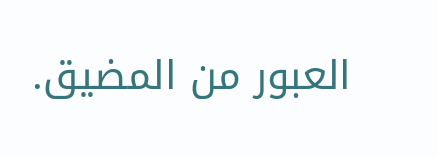العبور من المضيق.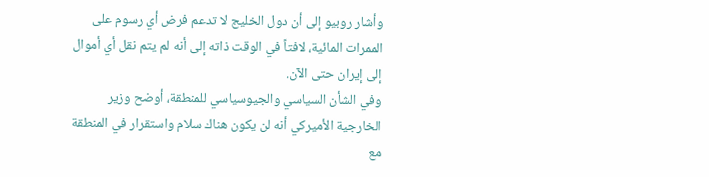وأشار روبيو إلى أن دول الخليج لا تدعم فرض أي رسوم على الممرات المائية، لافتاً في الوقت ذاته إلى أنه لم يتم نقل أي أموال إلى إيران حتى الآن.
وفي الشأن السياسي والجيوسياسي للمنطقة، أوضح وزير الخارجية الأميركي أنه لن يكون هناك سلام واستقرار في المنطقة مع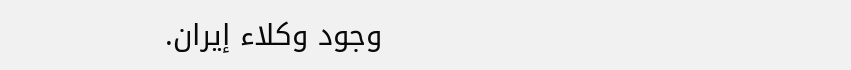وجود وكلاء إيران.